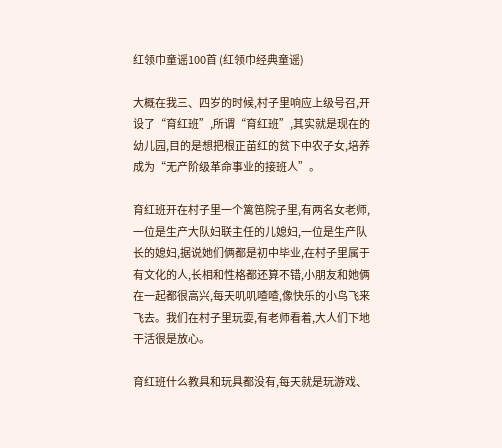红领巾童谣100首 (红领巾经典童谣)

大概在我三、四岁的时候,村子里响应上级号召,开设了“育红班”,所谓“育红班”,其实就是现在的幼儿园,目的是想把根正苗红的贫下中农子女,培养成为“无产阶级革命事业的接班人”。

育红班开在村子里一个篱笆院子里,有两名女老师,一位是生产大队妇联主任的儿媳妇,一位是生产队长的媳妇,据说她们俩都是初中毕业,在村子里属于有文化的人,长相和性格都还算不错,小朋友和她俩在一起都很高兴,每天叽叽喳喳,像快乐的小鸟飞来飞去。我们在村子里玩耍,有老师看着,大人们下地干活很是放心。

育红班什么教具和玩具都没有,每天就是玩游戏、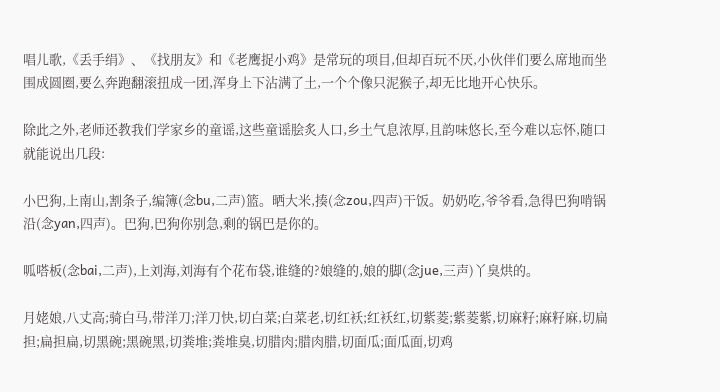唱儿歌,《丢手绢》、《找朋友》和《老鹰捉小鸡》是常玩的项目,但却百玩不厌,小伙伴们要么席地而坐围成圆圈,要么奔跑翻滚扭成一团,浑身上下沾满了土,一个个像只泥猴子,却无比地开心快乐。

除此之外,老师还教我们学家乡的童谣,这些童谣脍炙人口,乡土气息浓厚,且韵味悠长,至今难以忘怀,随口就能说出几段:

小巴狗,上南山,割条子,编簿(念bu,二声)篮。晒大米,揍(念zou,四声)干饭。奶奶吃,爷爷看,急得巴狗啃锅沿(念yan,四声)。巴狗,巴狗你别急,剩的锅巴是你的。

呱嗒板(念bai,二声),上刘海,刘海有个花布袋,谁缝的?娘缝的,娘的脚(念jue,三声)丫臭烘的。

月姥娘,八丈高;骑白马,带洋刀;洋刀快,切白菜;白菜老,切红袄;红袄红,切紫菱;紫菱紫,切麻籽;麻籽麻,切扁担;扁担扁,切黑碗;黑碗黑,切粪堆;粪堆臭,切腊肉;腊肉腊,切面瓜;面瓜面,切鸡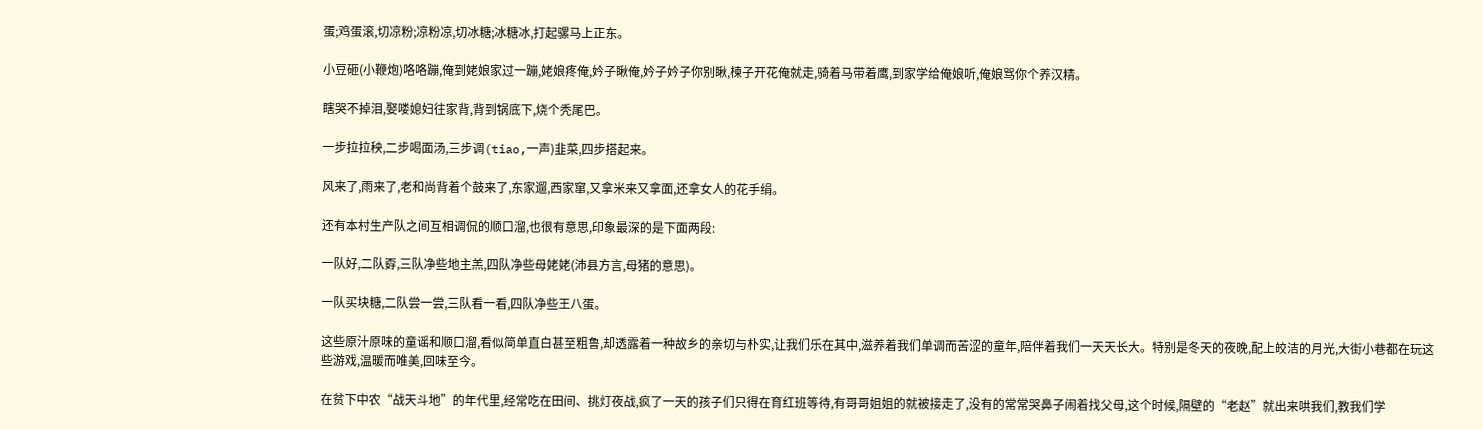蛋;鸡蛋滚,切凉粉;凉粉凉,切冰糖;冰糖冰,打起骡马上正东。

小豆砸(小鞭炮)咯咯蹦,俺到姥娘家过一蹦,姥娘疼俺,妗子瞅俺,妗子妗子你别瞅,楝子开花俺就走,骑着马带着鹰,到家学给俺娘听,俺娘骂你个养汉精。

瞎哭不掉泪,娶喽媳妇往家背,背到锅底下,烧个秃尾巴。

一步拉拉秧,二步喝面汤,三步调(tiao,一声)韭菜,四步搭起来。

风来了,雨来了,老和尚背着个鼓来了,东家遛,西家窜,又拿米来又拿面,还拿女人的花手绢。

还有本村生产队之间互相调侃的顺口溜,也很有意思,印象最深的是下面两段:

一队好,二队孬,三队净些地主羔,四队净些母姥姥(沛县方言,母猪的意思)。

一队买块糖,二队尝一尝,三队看一看,四队净些王八蛋。

这些原汁原味的童谣和顺口溜,看似简单直白甚至粗鲁,却透露着一种故乡的亲切与朴实,让我们乐在其中,滋养着我们单调而苦涩的童年,陪伴着我们一天天长大。特别是冬天的夜晚,配上皎洁的月光,大街小巷都在玩这些游戏,温暖而唯美,回味至今。

在贫下中农“战天斗地”的年代里,经常吃在田间、挑灯夜战,疯了一天的孩子们只得在育红班等待,有哥哥姐姐的就被接走了,没有的常常哭鼻子闹着找父母,这个时候,隔壁的“老赵”就出来哄我们,教我们学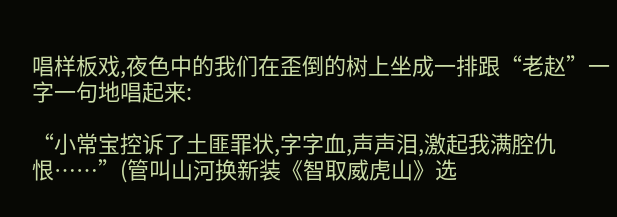唱样板戏,夜色中的我们在歪倒的树上坐成一排跟“老赵”一字一句地唱起来:

“小常宝控诉了土匪罪状,字字血,声声泪,激起我满腔仇恨……”(管叫山河换新装《智取威虎山》选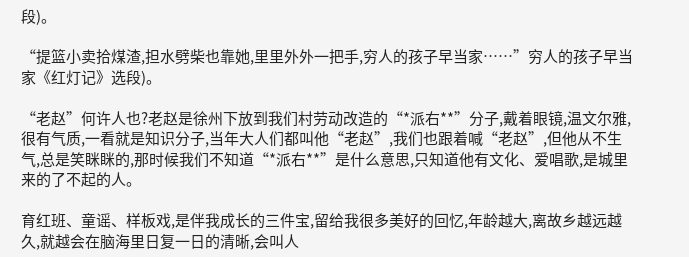段)。

“提篮小卖拾煤渣,担水劈柴也靠她,里里外外一把手,穷人的孩子早当家……”穷人的孩子早当家《红灯记》选段)。

“老赵”何许人也?老赵是徐州下放到我们村劳动改造的“*派右**”分子,戴着眼镜,温文尔雅,很有气质,一看就是知识分子,当年大人们都叫他“老赵”,我们也跟着喊“老赵”,但他从不生气,总是笑眯眯的,那时候我们不知道“*派右**”是什么意思,只知道他有文化、爱唱歌,是城里来的了不起的人。

育红班、童谣、样板戏,是伴我成长的三件宝,留给我很多美好的回忆,年龄越大,离故乡越远越久,就越会在脑海里日复一日的清晰,会叫人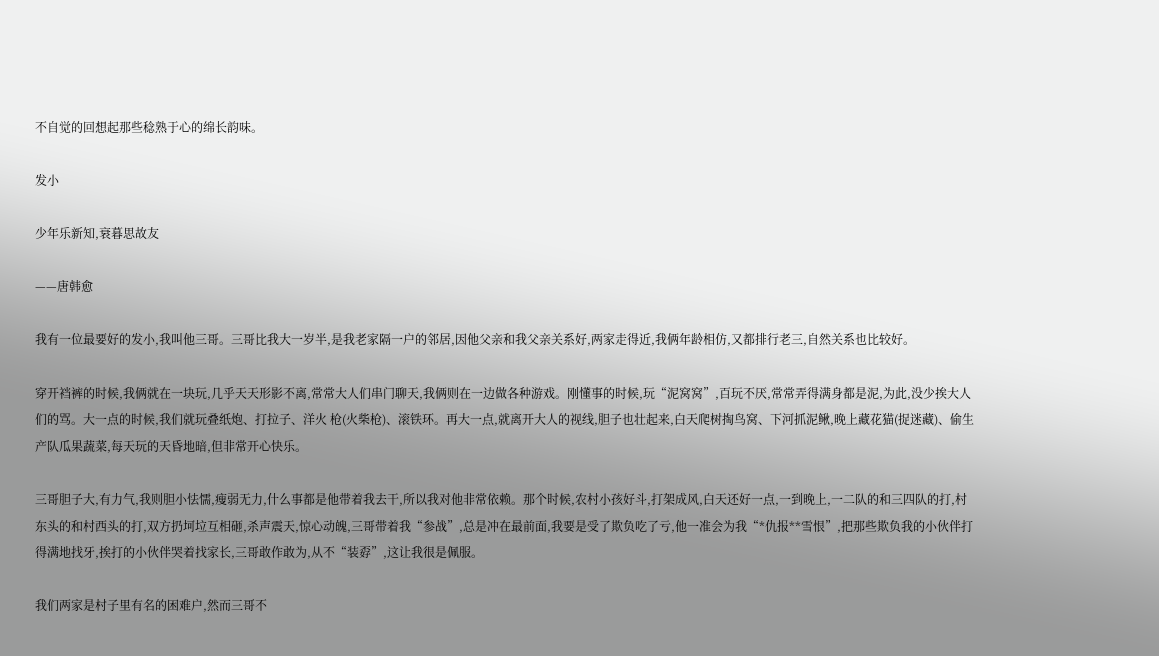不自觉的回想起那些稔熟于心的绵长韵味。

发小

少年乐新知,衰暮思故友

——唐韩愈

我有一位最要好的发小,我叫他三哥。三哥比我大一岁半,是我老家隔一户的邻居,因他父亲和我父亲关系好,两家走得近,我俩年龄相仿,又都排行老三,自然关系也比较好。

穿开裆裤的时候,我俩就在一块玩,几乎天天形影不离,常常大人们串门聊天,我俩则在一边做各种游戏。刚懂事的时候,玩“泥窝窝”,百玩不厌,常常弄得满身都是泥,为此,没少挨大人们的骂。大一点的时候,我们就玩叠纸炮、打拉子、洋火 枪(火柴枪)、滚铁环。再大一点,就离开大人的视线,胆子也壮起来,白天爬树掏鸟窝、下河抓泥鳅,晚上藏花猫(捉迷藏)、偷生产队瓜果蔬菜,每天玩的天昏地暗,但非常开心快乐。

三哥胆子大,有力气,我则胆小怯懦,瘦弱无力,什么事都是他带着我去干,所以我对他非常依赖。那个时候,农村小孩好斗,打架成风,白天还好一点,一到晚上,一二队的和三四队的打,村东头的和村西头的打,双方扔坷垃互相砸,杀声震天,惊心动魄,三哥带着我“参战”,总是冲在最前面,我要是受了欺负吃了亏,他一准会为我“*仇报**雪恨”,把那些欺负我的小伙伴打得满地找牙,挨打的小伙伴哭着找家长,三哥敢作敢为,从不“装孬”,这让我很是佩服。

我们两家是村子里有名的困难户,然而三哥不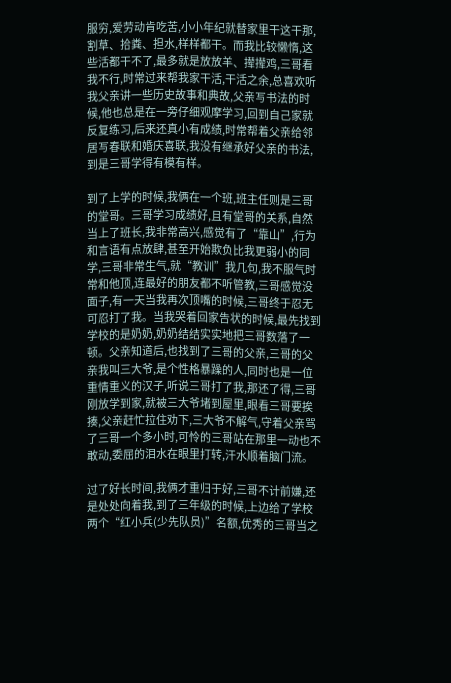服穷,爱劳动肯吃苦,小小年纪就替家里干这干那,割草、拾粪、担水,样样都干。而我比较懒惰,这些活都干不了,最多就是放放羊、撵撵鸡,三哥看我不行,时常过来帮我家干活,干活之余,总喜欢听我父亲讲一些历史故事和典故,父亲写书法的时候,他也总是在一旁仔细观摩学习,回到自己家就反复练习,后来还真小有成绩,时常帮着父亲给邻居写春联和婚庆喜联,我没有继承好父亲的书法,到是三哥学得有模有样。

到了上学的时候,我俩在一个班,班主任则是三哥的堂哥。三哥学习成绩好,且有堂哥的关系,自然当上了班长,我非常高兴,感觉有了“靠山”,行为和言语有点放肆,甚至开始欺负比我更弱小的同学,三哥非常生气,就“教训”我几句,我不服气时常和他顶,连最好的朋友都不听管教,三哥感觉没面子,有一天当我再次顶嘴的时候,三哥终于忍无可忍打了我。当我哭着回家告状的时候,最先找到学校的是奶奶,奶奶结结实实地把三哥数落了一顿。父亲知道后,也找到了三哥的父亲,三哥的父亲我叫三大爷,是个性格暴躁的人,同时也是一位重情重义的汉子,听说三哥打了我,那还了得,三哥刚放学到家,就被三大爷堵到屋里,眼看三哥要挨揍,父亲赶忙拉住劝下,三大爷不解气,守着父亲骂了三哥一个多小时,可怜的三哥站在那里一动也不敢动,委屈的泪水在眼里打转,汗水顺着脑门流。

过了好长时间,我俩才重归于好,三哥不计前嫌,还是处处向着我,到了三年级的时候,上边给了学校两个“红小兵(少先队员)”名额,优秀的三哥当之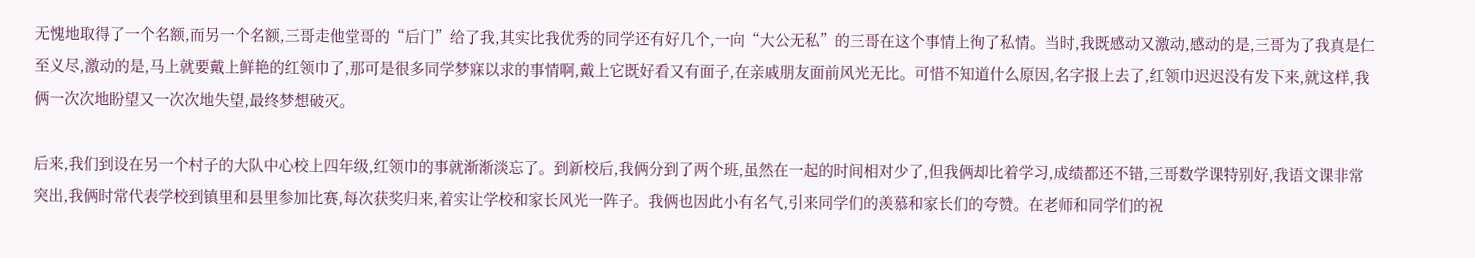无愧地取得了一个名额,而另一个名额,三哥走他堂哥的“后门”给了我,其实比我优秀的同学还有好几个,一向“大公无私”的三哥在这个事情上徇了私情。当时,我既感动又激动,感动的是,三哥为了我真是仁至义尽,激动的是,马上就要戴上鲜艳的红领巾了,那可是很多同学梦寐以求的事情啊,戴上它既好看又有面子,在亲戚朋友面前风光无比。可惜不知道什么原因,名字报上去了,红领巾迟迟没有发下来,就这样,我俩一次次地盼望又一次次地失望,最终梦想破灭。

后来,我们到设在另一个村子的大队中心校上四年级,红领巾的事就渐渐淡忘了。到新校后,我俩分到了两个班,虽然在一起的时间相对少了,但我俩却比着学习,成绩都还不错,三哥数学课特别好,我语文课非常突出,我俩时常代表学校到镇里和县里参加比赛,每次获奖归来,着实让学校和家长风光一阵子。我俩也因此小有名气,引来同学们的羡慕和家长们的夸赞。在老师和同学们的祝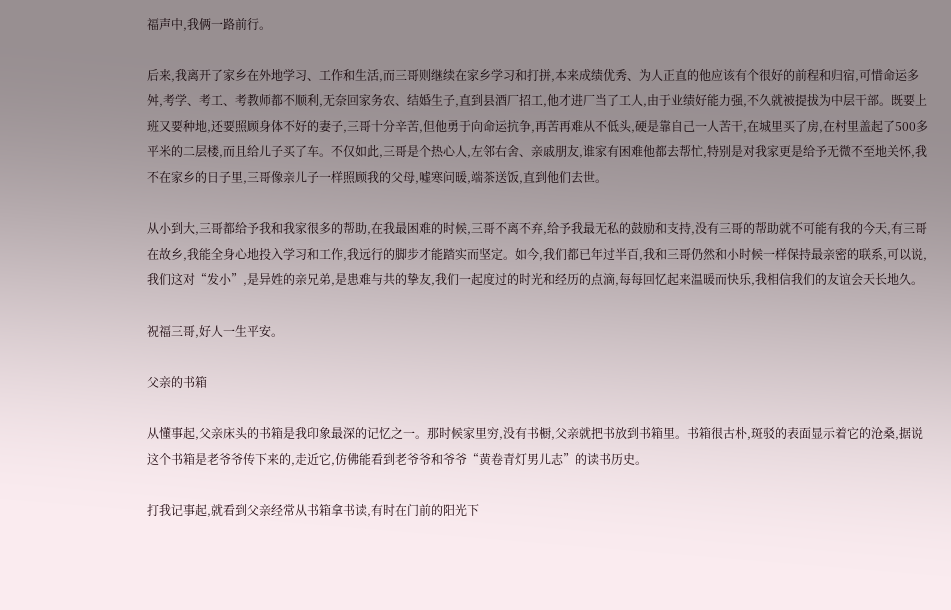福声中,我俩一路前行。

后来,我离开了家乡在外地学习、工作和生活,而三哥则继续在家乡学习和打拼,本来成绩优秀、为人正直的他应该有个很好的前程和归宿,可惜命运多舛,考学、考工、考教师都不顺利,无奈回家务农、结婚生子,直到县酒厂招工,他才进厂当了工人,由于业绩好能力强,不久就被提拔为中层干部。既要上班又要种地,还要照顾身体不好的妻子,三哥十分辛苦,但他勇于向命运抗争,再苦再难从不低头,硬是靠自己一人苦干,在城里买了房,在村里盖起了500多平米的二层楼,而且给儿子买了车。不仅如此,三哥是个热心人,左邻右舍、亲戚朋友,谁家有困难他都去帮忙,特别是对我家更是给予无微不至地关怀,我不在家乡的日子里,三哥像亲儿子一样照顾我的父母,嘘寒问暖,端茶送饭,直到他们去世。

从小到大,三哥都给予我和我家很多的帮助,在我最困难的时候,三哥不离不弃,给予我最无私的鼓励和支持,没有三哥的帮助就不可能有我的今天,有三哥在故乡,我能全身心地投入学习和工作,我远行的脚步才能踏实而坚定。如今,我们都已年过半百,我和三哥仍然和小时候一样保持最亲密的联系,可以说,我们这对“发小”,是异姓的亲兄弟,是患难与共的挚友,我们一起度过的时光和经历的点滴,每每回忆起来温暖而快乐,我相信我们的友谊会天长地久。

祝福三哥,好人一生平安。

父亲的书箱

从懂事起,父亲床头的书箱是我印象最深的记忆之一。那时候家里穷,没有书橱,父亲就把书放到书箱里。书箱很古朴,斑驳的表面显示着它的沧桑,据说这个书箱是老爷爷传下来的,走近它,仿佛能看到老爷爷和爷爷“黄卷青灯男儿志”的读书历史。

打我记事起,就看到父亲经常从书箱拿书读,有时在门前的阳光下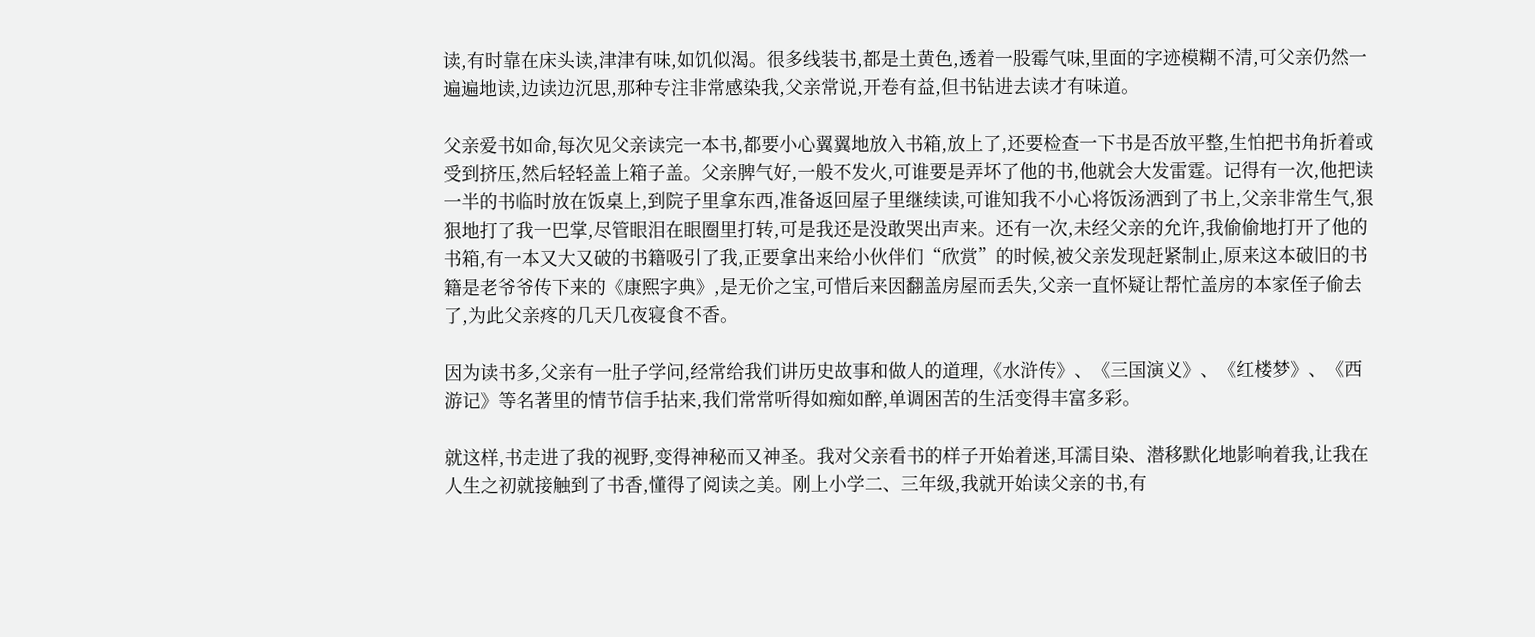读,有时靠在床头读,津津有味,如饥似渴。很多线装书,都是土黄色,透着一股霉气味,里面的字迹模糊不清,可父亲仍然一遍遍地读,边读边沉思,那种专注非常感染我,父亲常说,开卷有益,但书钻进去读才有味道。

父亲爱书如命,每次见父亲读完一本书,都要小心翼翼地放入书箱,放上了,还要检查一下书是否放平整,生怕把书角折着或受到挤压,然后轻轻盖上箱子盖。父亲脾气好,一般不发火,可谁要是弄坏了他的书,他就会大发雷霆。记得有一次,他把读一半的书临时放在饭桌上,到院子里拿东西,准备返回屋子里继续读,可谁知我不小心将饭汤洒到了书上,父亲非常生气,狠狠地打了我一巴掌,尽管眼泪在眼圈里打转,可是我还是没敢哭出声来。还有一次,未经父亲的允许,我偷偷地打开了他的书箱,有一本又大又破的书籍吸引了我,正要拿出来给小伙伴们“欣赏”的时候,被父亲发现赶紧制止,原来这本破旧的书籍是老爷爷传下来的《康熙字典》,是无价之宝,可惜后来因翻盖房屋而丢失,父亲一直怀疑让帮忙盖房的本家侄子偷去了,为此父亲疼的几天几夜寝食不香。

因为读书多,父亲有一肚子学问,经常给我们讲历史故事和做人的道理,《水浒传》、《三国演义》、《红楼梦》、《西游记》等名著里的情节信手拈来,我们常常听得如痴如醉,单调困苦的生活变得丰富多彩。

就这样,书走进了我的视野,变得神秘而又神圣。我对父亲看书的样子开始着迷,耳濡目染、潜移默化地影响着我,让我在人生之初就接触到了书香,懂得了阅读之美。刚上小学二、三年级,我就开始读父亲的书,有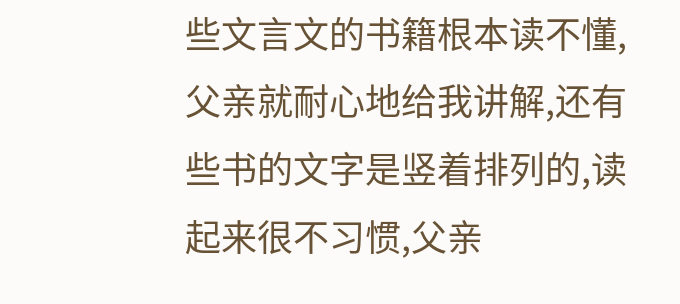些文言文的书籍根本读不懂,父亲就耐心地给我讲解,还有些书的文字是竖着排列的,读起来很不习惯,父亲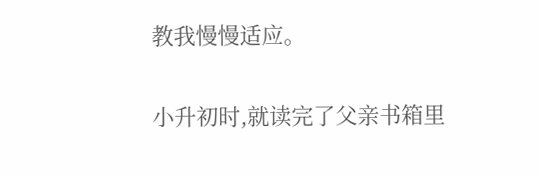教我慢慢适应。

小升初时,就读完了父亲书箱里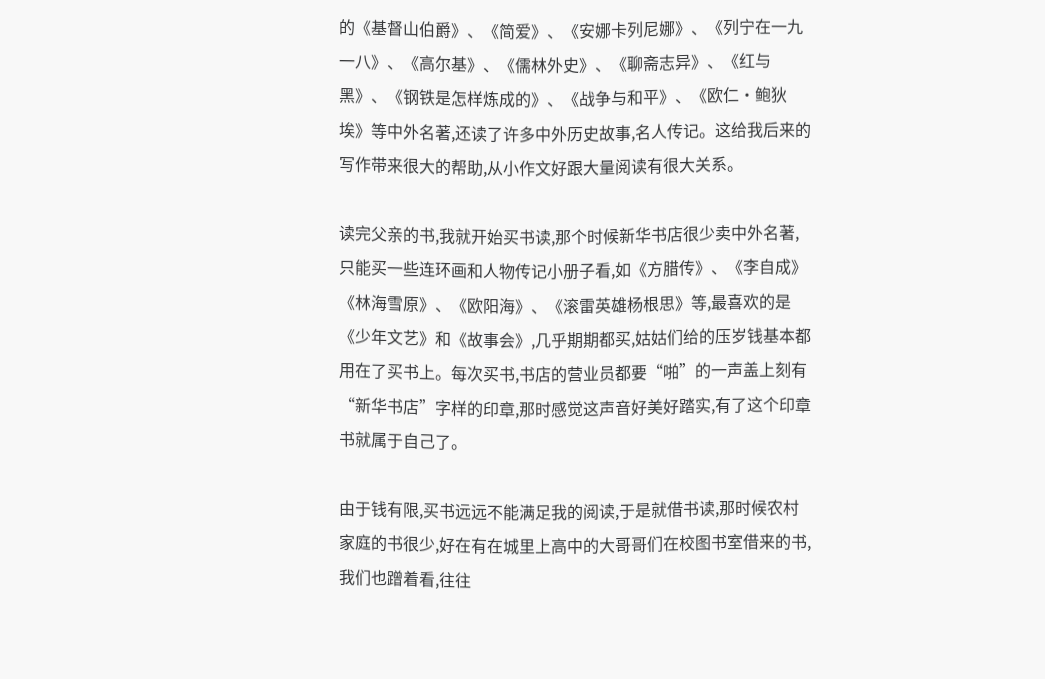的《基督山伯爵》、《简爱》、《安娜卡列尼娜》、《列宁在一九一八》、《高尔基》、《儒林外史》、《聊斋志异》、《红与黑》、《钢铁是怎样炼成的》、《战争与和平》、《欧仁·鲍狄埃》等中外名著,还读了许多中外历史故事,名人传记。这给我后来的写作带来很大的帮助,从小作文好跟大量阅读有很大关系。

读完父亲的书,我就开始买书读,那个时候新华书店很少卖中外名著,只能买一些连环画和人物传记小册子看,如《方腊传》、《李自成》《林海雪原》、《欧阳海》、《滚雷英雄杨根思》等,最喜欢的是《少年文艺》和《故事会》,几乎期期都买,姑姑们给的压岁钱基本都用在了买书上。每次买书,书店的营业员都要“啪”的一声盖上刻有“新华书店”字样的印章,那时感觉这声音好美好踏实,有了这个印章书就属于自己了。

由于钱有限,买书远远不能满足我的阅读,于是就借书读,那时候农村家庭的书很少,好在有在城里上高中的大哥哥们在校图书室借来的书,我们也蹭着看,往往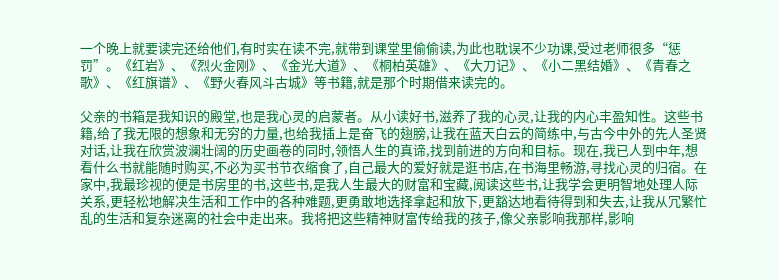一个晚上就要读完还给他们,有时实在读不完,就带到课堂里偷偷读,为此也耽误不少功课,受过老师很多“惩罚”。《红岩》、《烈火金刚》、《金光大道》、《桐柏英雄》、《大刀记》、《小二黑结婚》、《青春之歌》、《红旗谱》、《野火春风斗古城》等书籍,就是那个时期借来读完的。

父亲的书箱是我知识的殿堂,也是我心灵的启蒙者。从小读好书,滋养了我的心灵,让我的内心丰盈知性。这些书籍,给了我无限的想象和无穷的力量,也给我插上是奋飞的翅膀,让我在蓝天白云的简练中,与古今中外的先人圣贤对话,让我在欣赏波澜壮阔的历史画卷的同时,领悟人生的真谛,找到前进的方向和目标。现在,我已人到中年,想看什么书就能随时购买,不必为买书节衣缩食了,自己最大的爱好就是逛书店,在书海里畅游,寻找心灵的归宿。在家中,我最珍视的便是书房里的书,这些书,是我人生最大的财富和宝藏,阅读这些书,让我学会更明智地处理人际关系,更轻松地解决生活和工作中的各种难题,更勇敢地选择拿起和放下,更豁达地看待得到和失去,让我从冗繁忙乱的生活和复杂迷离的社会中走出来。我将把这些精神财富传给我的孩子,像父亲影响我那样,影响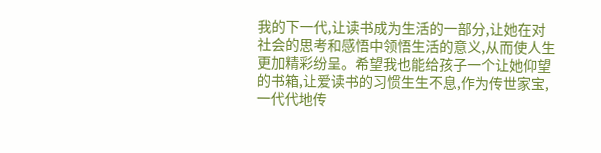我的下一代,让读书成为生活的一部分,让她在对社会的思考和感悟中领悟生活的意义,从而使人生更加精彩纷呈。希望我也能给孩子一个让她仰望的书箱,让爱读书的习惯生生不息,作为传世家宝,一代代地传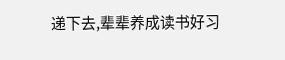递下去,辈辈养成读书好习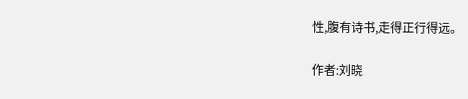性,腹有诗书,走得正行得远。

作者:刘晓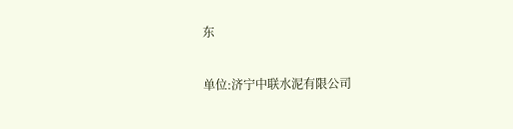东

单位:济宁中联水泥有限公司